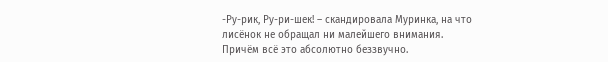-Ру-рик, Ру-ри-шек! – скандировала Муринка, на что лисёнок не обращал ни малейшего внимания.
Причём всё это абсолютно беззвучно.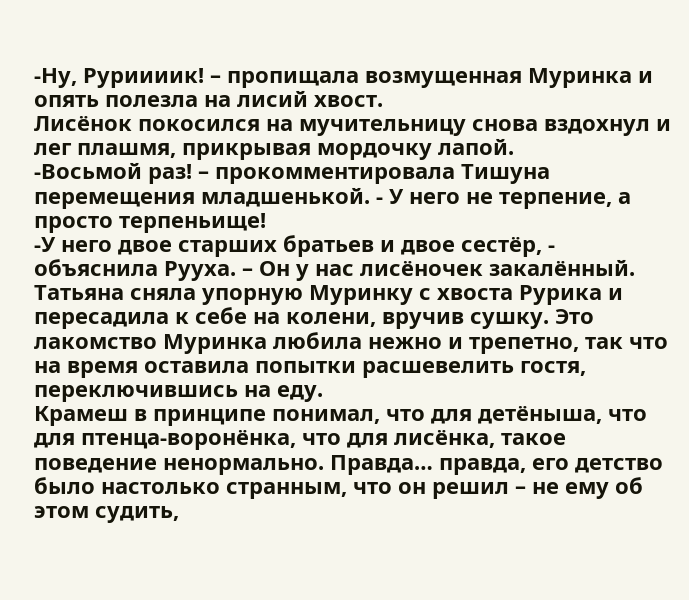-Ну, Руриииик! – пропищала возмущенная Муринка и опять полезла на лисий хвост.
Лисёнок покосился на мучительницу снова вздохнул и лег плашмя, прикрывая мордочку лапой.
-Восьмой раз! – прокомментировала Тишуна перемещения младшенькой. - У него не терпение, а просто терпеньище!
-У него двое старших братьев и двое сестёр, - объяснила Рууха. – Он у нас лисёночек закалённый.
Татьяна сняла упорную Муринку с хвоста Рурика и пересадила к себе на колени, вручив сушку. Это лакомство Муринка любила нежно и трепетно, так что на время оставила попытки расшевелить гостя, переключившись на еду.
Крамеш в принципе понимал, что для детёныша, что для птенца-воронёнка, что для лисёнка, такое поведение ненормально. Правда… правда, его детство было настолько странным, что он решил – не ему об этом судить,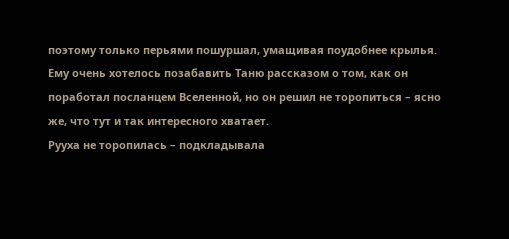поэтому только перьями пошуршал, умащивая поудобнее крылья.
Ему очень хотелось позабавить Таню рассказом о том, как он поработал посланцем Вселенной, но он решил не торопиться – ясно же, что тут и так интересного хватает.
Рууха не торопилась – подкладывала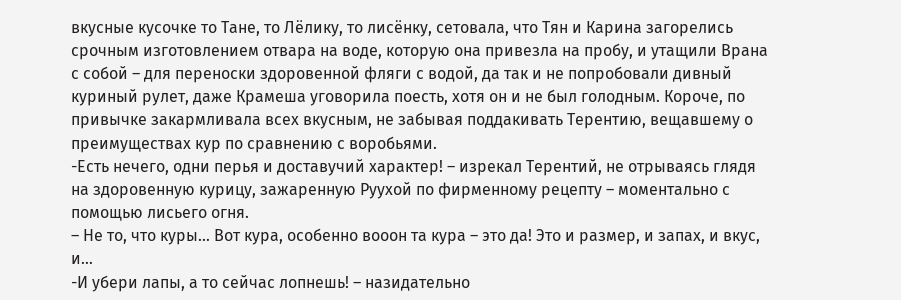вкусные кусочке то Тане, то Лёлику, то лисёнку, сетовала, что Тян и Карина загорелись срочным изготовлением отвара на воде, которую она привезла на пробу, и утащили Врана с собой – для переноски здоровенной фляги с водой, да так и не попробовали дивный куриный рулет, даже Крамеша уговорила поесть, хотя он и не был голодным. Короче, по привычке закармливала всех вкусным, не забывая поддакивать Терентию, вещавшему о преимуществах кур по сравнению с воробьями.
-Есть нечего, одни перья и доставучий характер! – изрекал Терентий, не отрываясь глядя на здоровенную курицу, зажаренную Руухой по фирменному рецепту – моментально с помощью лисьего огня.
– Не то, что куры… Вот кура, особенно вооон та кура – это да! Это и размер, и запах, и вкус, и…
-И убери лапы, а то сейчас лопнешь! – назидательно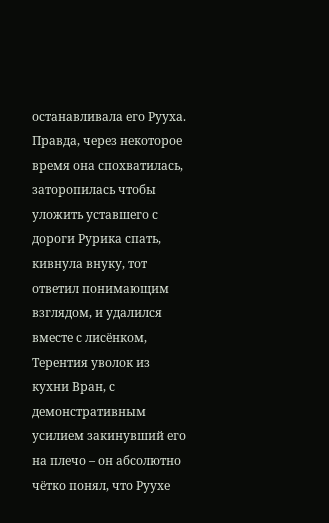останавливала его Рууха.
Правда, через некоторое время она спохватилась, заторопилась чтобы уложить уставшего с дороги Рурика спать, кивнула внуку, тот ответил понимающим взглядом, и удалился вместе с лисёнком, Терентия уволок из кухни Вран, с демонстративным усилием закинувший его на плечо – он абсолютно чётко понял, что Руухе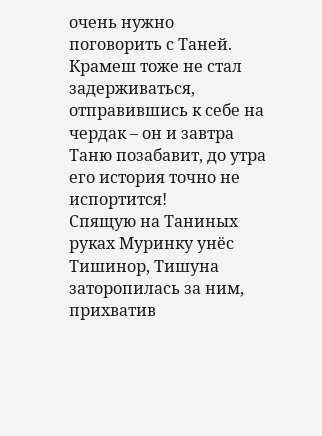очень нужно поговорить с Таней.
Крамеш тоже не стал задерживаться, отправившись к себе на чердак – он и завтра Таню позабавит, до утра его история точно не испортится!
Спящую на Таниных руках Муринку унёс Тишинор, Тишуна заторопилась за ним, прихватив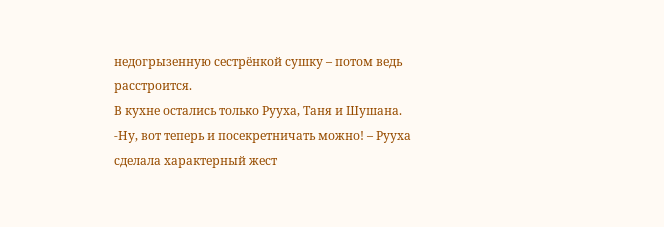недогрызенную сестрёнкой сушку – потом ведь расстроится.
В кухне остались только Рууха, Таня и Шушана.
-Ну, вот теперь и посекретничать можно! – Рууха сделала характерный жест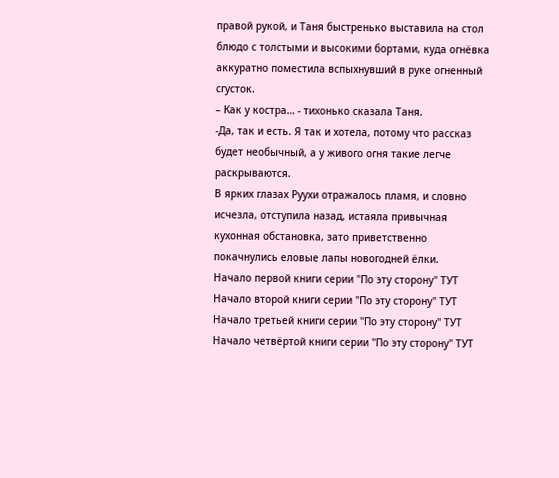правой рукой, и Таня быстренько выставила на стол блюдо с толстыми и высокими бортами, куда огнёвка аккуратно поместила вспыхнувший в руке огненный сгусток.
– Как у костра… - тихонько сказала Таня.
-Да, так и есть. Я так и хотела, потому что рассказ будет необычный, а у живого огня такие легче раскрываются.
В ярких глазах Руухи отражалось пламя, и словно исчезла, отступила назад, истаяла привычная кухонная обстановка, зато приветственно покачнулись еловые лапы новогодней ёлки.
Начало первой книги серии "По эту сторону" ТУТ
Начало второй книги серии "По эту сторону" ТУТ
Начало третьей книги серии "По эту сторону" ТУТ
Начало четвёртой книги серии "По эту сторону" ТУТ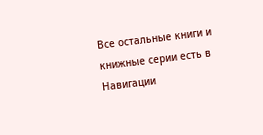Все остальные книги и книжные серии есть в Навигации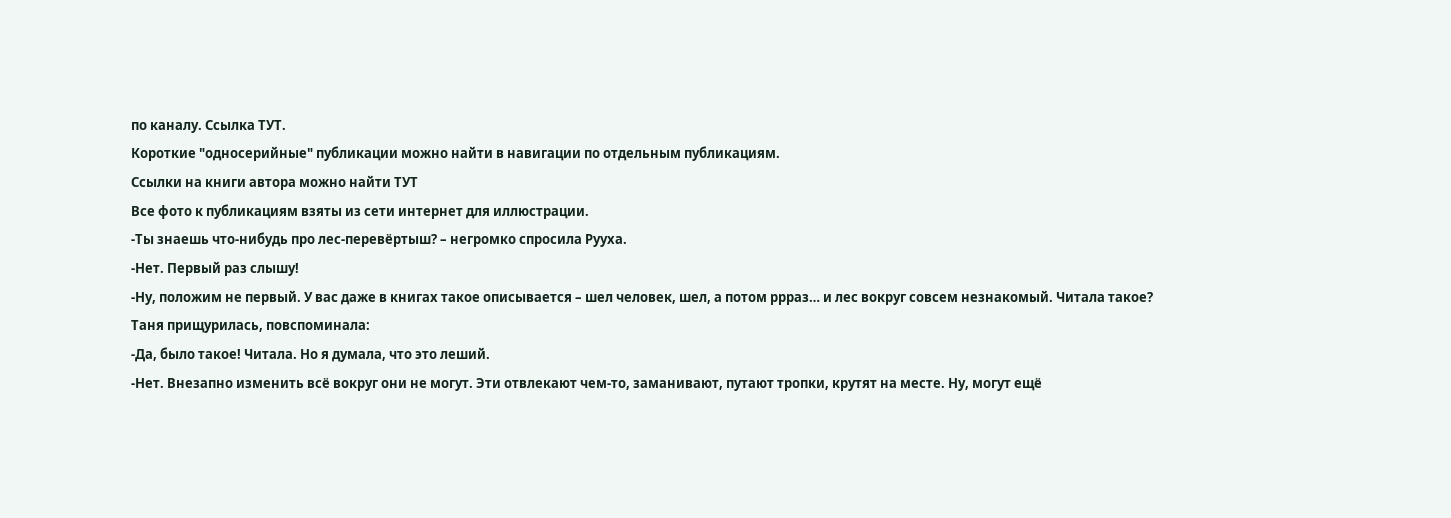по каналу. Ссылка ТУТ.
Короткие "односерийные" публикации можно найти в навигации по отдельным публикациям.
Ссылки на книги автора можно найти ТУТ
Все фото к публикациям взяты из сети интернет для иллюстрации.
-Ты знаешь что-нибудь про лес-перевёртыш? – негромко спросила Рууха.
-Нет. Первый раз слышу!
-Ну, положим не первый. У вас даже в книгах такое описывается – шел человек, шел, а потом ррраз… и лес вокруг совсем незнакомый. Читала такое?
Таня прищурилась, повспоминала:
-Да, было такое! Читала. Но я думала, что это леший.
-Нет. Внезапно изменить всё вокруг они не могут. Эти отвлекают чем-то, заманивают, путают тропки, крутят на месте. Ну, могут ещё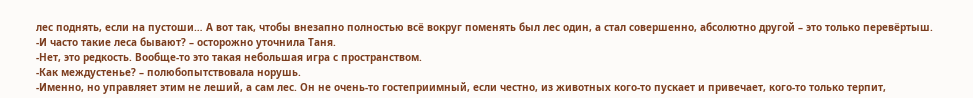лес поднять, если на пустоши… А вот так, чтобы внезапно полностью всё вокруг поменять был лес один, а стал совершенно, абсолютно другой – это только перевёртыш.
-И часто такие леса бывают? – осторожно уточнила Таня.
-Нет, это редкость. Вообще-то это такая небольшая игра с пространством.
-Как междустенье? – полюбопытствовала норушь.
-Именно, но управляет этим не леший, а сам лес. Он не очень-то гостеприимный, если честно, из животных кого-то пускает и привечает, кого-то только терпит,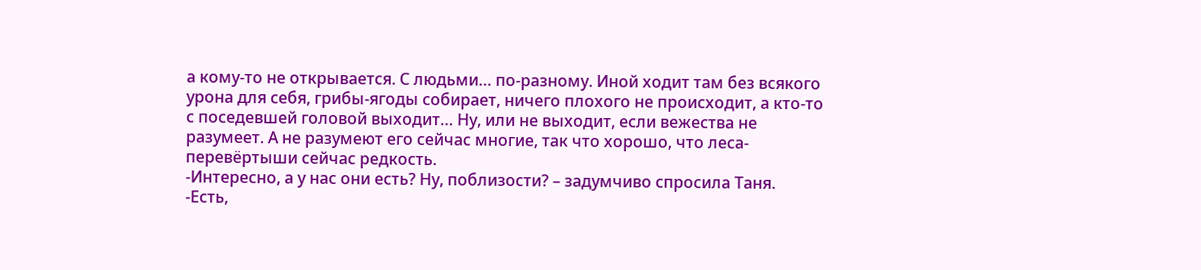а кому-то не открывается. С людьми… по-разному. Иной ходит там без всякого урона для себя, грибы-ягоды собирает, ничего плохого не происходит, а кто-то с поседевшей головой выходит… Ну, или не выходит, если вежества не разумеет. А не разумеют его сейчас многие, так что хорошо, что леса-перевёртыши сейчас редкость.
-Интересно, а у нас они есть? Ну, поблизости? – задумчиво спросила Таня.
-Есть,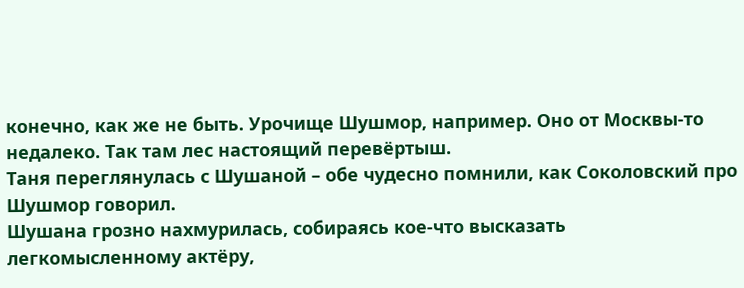конечно, как же не быть. Урочище Шушмор, например. Оно от Москвы-то недалеко. Так там лес настоящий перевёртыш.
Таня переглянулась с Шушаной – обе чудесно помнили, как Соколовский про Шушмор говорил.
Шушана грозно нахмурилась, собираясь кое-что высказать легкомысленному актёру,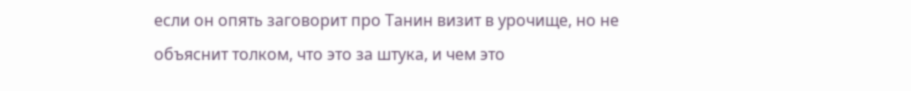если он опять заговорит про Танин визит в урочище, но не объяснит толком, что это за штука, и чем это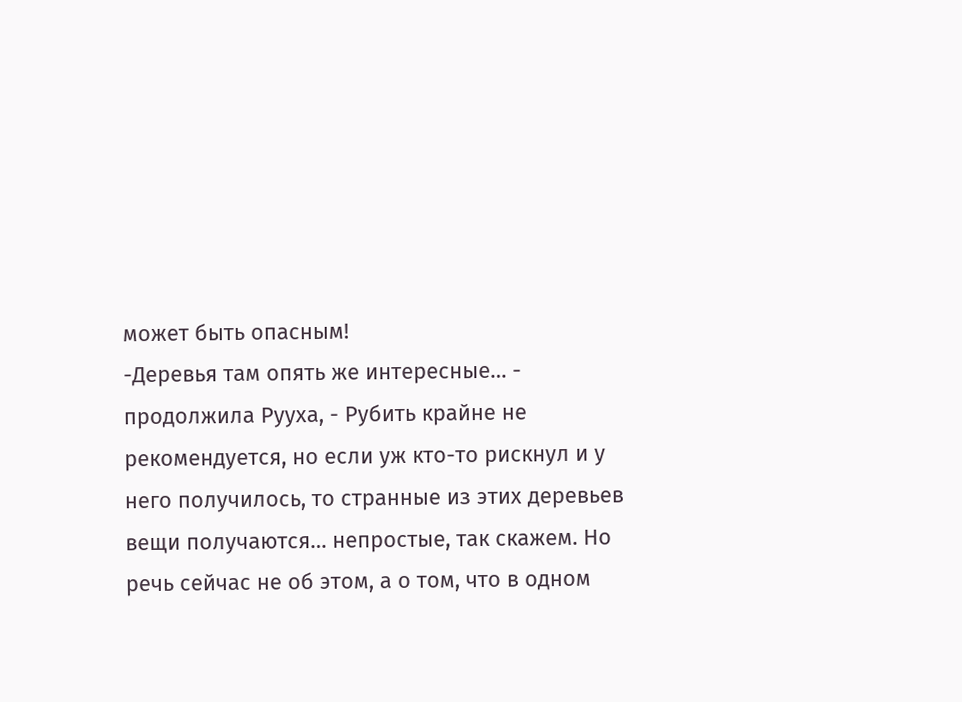может быть опасным!
-Деревья там опять же интересные… - продолжила Рууха, - Рубить крайне не рекомендуется, но если уж кто-то рискнул и у него получилось, то странные из этих деревьев вещи получаются… непростые, так скажем. Но речь сейчас не об этом, а о том, что в одном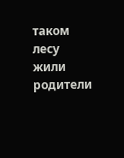таком лесу жили родители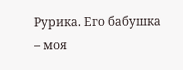Рурика. Его бабушка – моя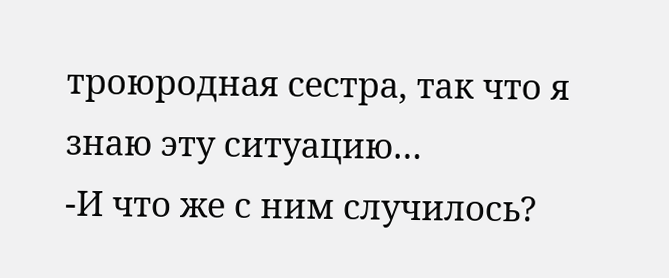троюродная сестра, так что я знаю эту ситуацию…
-И что же с ним случилось?